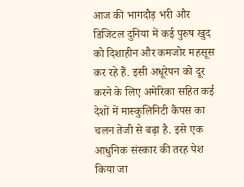आज की भागदौड़ भरी और डिजिटल दुनिया में कई पुरुष खुद को दिशाहीन और कमजोर महसूस कर रहे हैं. इसी अधूरेपन को दूर करने के लिए अमेरिका सहित कई देशों में मास्कुलिनिटी कैंपस का चलन तेजी से बढ़ा है. इसे एक आधुनिक संस्कार की तरह पेश किया जा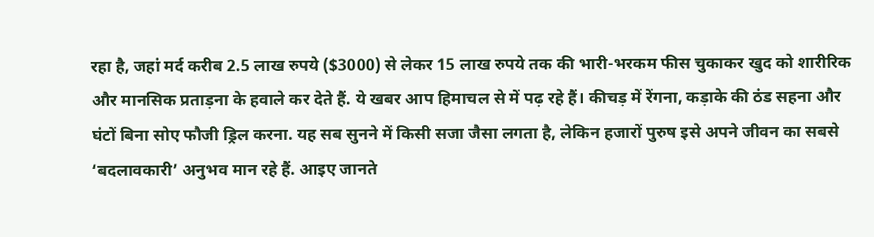रहा है, जहां मर्द करीब 2.5 लाख रुपये ($3000) से लेकर 15 लाख रुपये तक की भारी-भरकम फीस चुकाकर खुद को शारीरिक और मानसिक प्रताड़ना के हवाले कर देते हैं. ये खबर आप हिमाचल से में पढ़ रहे हैं। कीचड़ में रेंगना, कड़ाके की ठंड सहना और घंटों बिना सोए फौजी ड्रिल करना. यह सब सुनने में किसी सजा जैसा लगता है, लेकिन हजारों पुरुष इसे अपने जीवन का सबसे ‘बदलावकारी’ अनुभव मान रहे हैं. आइए जानते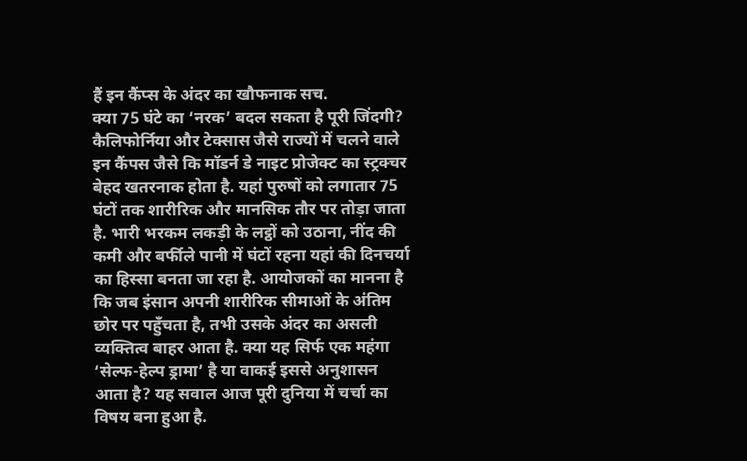हैं इन कैंप्स के अंदर का खौफनाक सच.
क्या 75 घंटे का ‘नरक’ बदल सकता है पूरी जिंदगी?
कैलिफोर्निया और टेक्सास जैसे राज्यों में चलने वाले इन कैंपस जैसे कि मॉडर्न डे नाइट प्रोजेक्ट का स्ट्रक्चर बेहद खतरनाक होता है. यहां पुरुषों को लगातार 75 घंटों तक शारीरिक और मानसिक तौर पर तोड़ा जाता है. भारी भरकम लकड़ी के लट्ठों को उठाना, नींद की कमी और बर्फीले पानी में घंटों रहना यहां की दिनचर्या का हिस्सा बनता जा रहा है. आयोजकों का मानना है कि जब इंसान अपनी शारीरिक सीमाओं के अंतिम छोर पर पहुँचता है, तभी उसके अंदर का असली व्यक्तित्व बाहर आता है. क्या यह सिर्फ एक महंगा ‘सेल्फ-हेल्प ड्रामा’ है या वाकई इससे अनुशासन आता है? यह सवाल आज पूरी दुनिया में चर्चा का विषय बना हुआ है.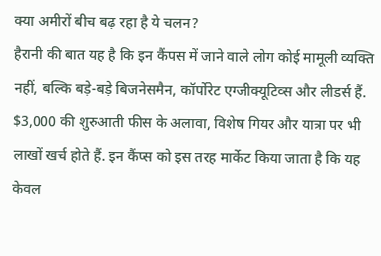क्या अमीरों बीच बढ़ रहा है ये चलन?
हैरानी की बात यह है कि इन कैंपस में जाने वाले लोग कोई मामूली व्यक्ति नहीं, बल्कि बड़े-बड़े बिजनेसमैन, कॉर्पोरेट एग्जीक्यूटिव्स और लीडर्स हैं. $3,000 की शुरुआती फीस के अलावा, विशेष गियर और यात्रा पर भी लाखों खर्च होते हैं. इन कैंप्स को इस तरह मार्केट किया जाता है कि यह केवल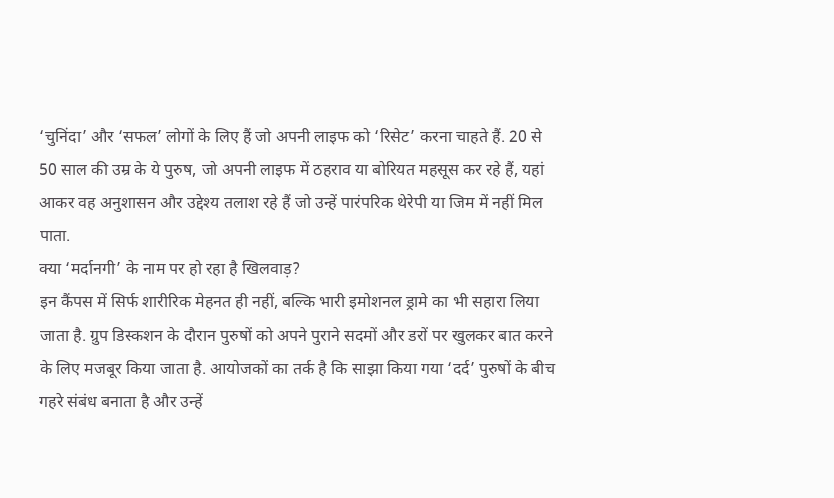‘चुनिंदा’ और ‘सफल’ लोगों के लिए हैं जो अपनी लाइफ को ‘रिसेट’ करना चाहते हैं. 20 से 50 साल की उम्र के ये पुरुष, जो अपनी लाइफ में ठहराव या बोरियत महसूस कर रहे हैं, यहां आकर वह अनुशासन और उद्देश्य तलाश रहे हैं जो उन्हें पारंपरिक थेरेपी या जिम में नहीं मिल पाता.
क्या ‘मर्दानगी’ के नाम पर हो रहा है खिलवाड़?
इन कैंपस में सिर्फ शारीरिक मेहनत ही नहीं, बल्कि भारी इमोशनल ड्रामे का भी सहारा लिया जाता है. ग्रुप डिस्कशन के दौरान पुरुषों को अपने पुराने सदमों और डरों पर खुलकर बात करने के लिए मजबूर किया जाता है. आयोजकों का तर्क है कि साझा किया गया ‘दर्द’ पुरुषों के बीच गहरे संबंध बनाता है और उन्हें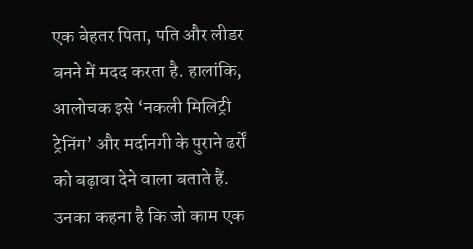एक बेहतर पिता, पति और लीडर बनने में मदद करता है. हालांकि, आलोचक इसे ‘नकली मिलिट्री ट्रेनिंग’ और मर्दानगी के पुराने ढर्रों को बढ़ावा देने वाला बताते हैं. उनका कहना है कि जो काम एक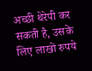अच्छी थेरेपी कर सकती है, उसके लिए लाखों रुपये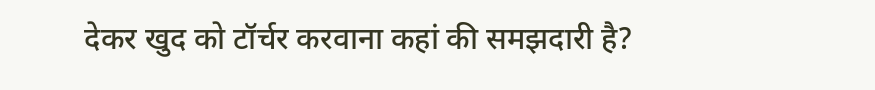देकर खुद को टॉर्चर करवाना कहां की समझदारी है?